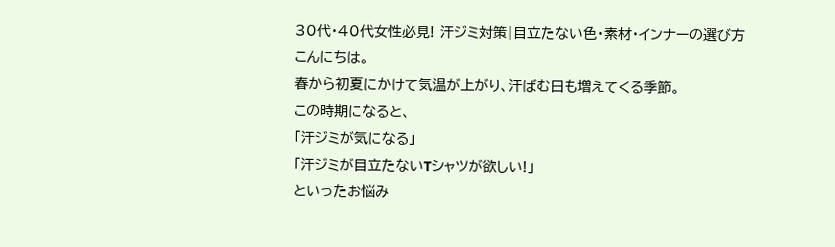30代・40代女性必見! 汗ジミ対策|目立たない色・素材・インナーの選び方
こんにちは。
春から初夏にかけて気温が上がり、汗ばむ日も増えてくる季節。
この時期になると、
「汗ジミが気になる」
「汗ジミが目立たないTシャツが欲しい!」
といったお悩み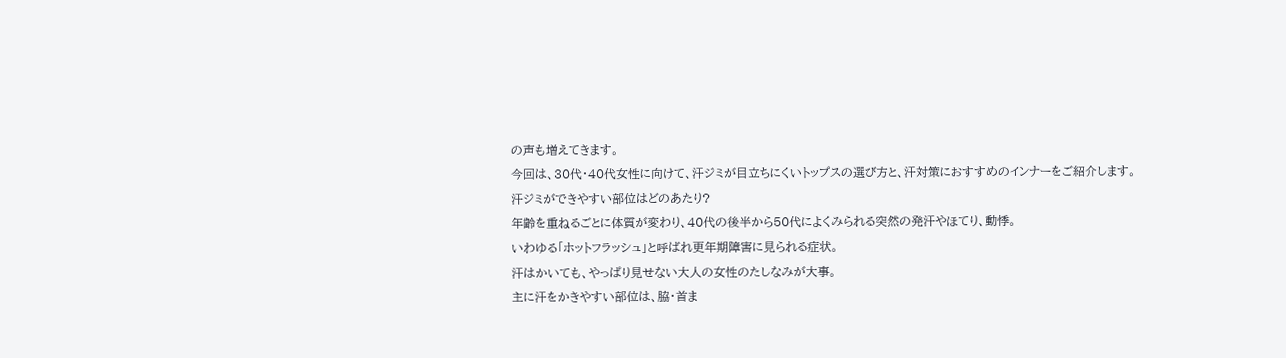の声も増えてきます。
今回は、30代・40代女性に向けて、汗ジミが目立ちにくいトップスの選び方と、汗対策におすすめのインナーをご紹介します。
汗ジミができやすい部位はどのあたり?
年齢を重ねるごとに体質が変わり、40代の後半から50代によくみられる突然の発汗やほてり、動悸。
いわゆる「ホットフラッシュ」と呼ばれ更年期障害に見られる症状。
汗はかいても、やっぱり見せない大人の女性のたしなみが大事。
主に汗をかきやすい部位は、脇・首ま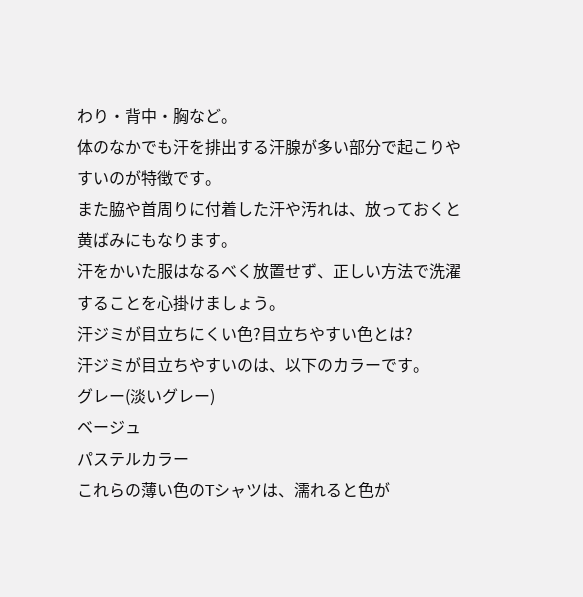わり・背中・胸など。
体のなかでも汗を排出する汗腺が多い部分で起こりやすいのが特徴です。
また脇や首周りに付着した汗や汚れは、放っておくと黄ばみにもなります。
汗をかいた服はなるべく放置せず、正しい方法で洗濯することを心掛けましょう。
汗ジミが目立ちにくい色?目立ちやすい色とは?
汗ジミが目立ちやすいのは、以下のカラーです。
グレー(淡いグレー)
ベージュ
パステルカラー
これらの薄い色のTシャツは、濡れると色が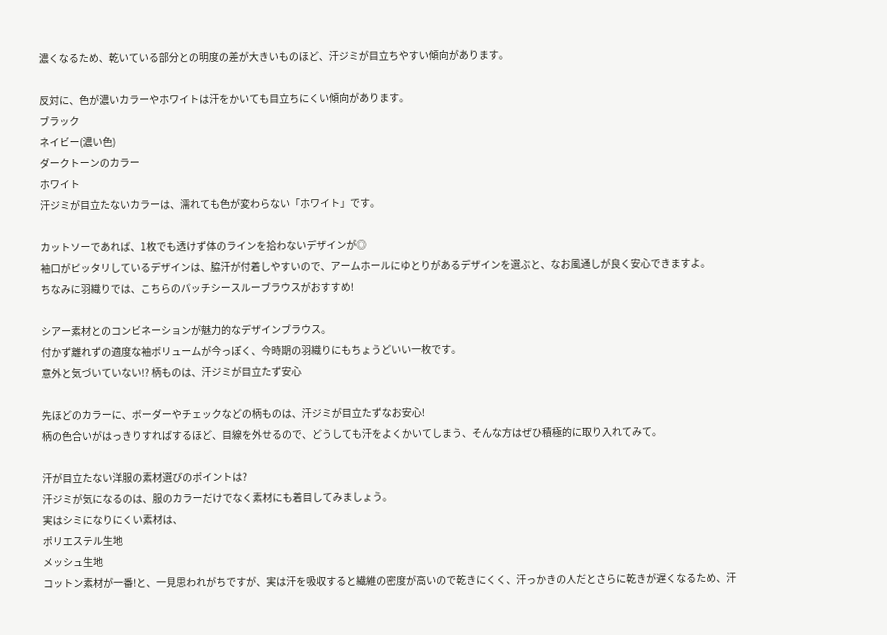濃くなるため、乾いている部分との明度の差が大きいものほど、汗ジミが目立ちやすい傾向があります。

反対に、色が濃いカラーやホワイトは汗をかいても目立ちにくい傾向があります。
ブラック
ネイビー(濃い色)
ダークトーンのカラー
ホワイト
汗ジミが目立たないカラーは、濡れても色が変わらない「ホワイト」です。

カットソーであれば、1枚でも透けず体のラインを拾わないデザインが◎
袖口がピッタリしているデザインは、脇汗が付着しやすいので、アームホールにゆとりがあるデザインを選ぶと、なお風通しが良く安心できますよ。
ちなみに羽織りでは、こちらのパッチシースルーブラウスがおすすめ!

シアー素材とのコンビネーションが魅力的なデザインブラウス。
付かず離れずの適度な袖ボリュームが今っぽく、今時期の羽織りにもちょうどいい一枚です。
意外と気づいていない!? 柄ものは、汗ジミが目立たず安心

先ほどのカラーに、ボーダーやチェックなどの柄ものは、汗ジミが目立たずなお安心!
柄の色合いがはっきりすればするほど、目線を外せるので、どうしても汗をよくかいてしまう、そんな方はぜひ積極的に取り入れてみて。

汗が目立たない洋服の素材選びのポイントは?
汗ジミが気になるのは、服のカラーだけでなく素材にも着目してみましょう。
実はシミになりにくい素材は、
ポリエステル生地
メッシュ生地
コットン素材が一番!と、一見思われがちですが、実は汗を吸収すると繊維の密度が高いので乾きにくく、汗っかきの人だとさらに乾きが遅くなるため、汗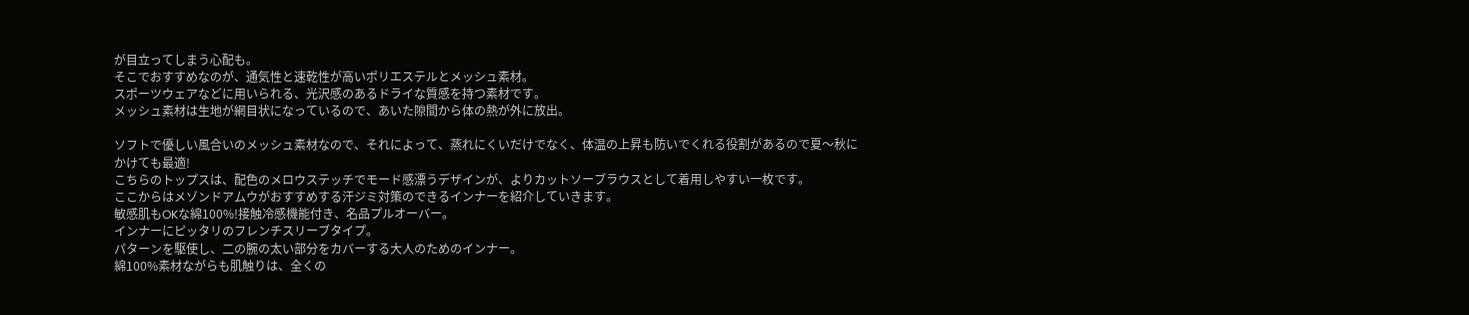が目立ってしまう心配も。
そこでおすすめなのが、通気性と速乾性が高いポリエステルとメッシュ素材。
スポーツウェアなどに用いられる、光沢感のあるドライな質感を持つ素材です。
メッシュ素材は生地が網目状になっているので、あいた隙間から体の熱が外に放出。

ソフトで優しい風合いのメッシュ素材なので、それによって、蒸れにくいだけでなく、体温の上昇も防いでくれる役割があるので夏〜秋にかけても最適!
こちらのトップスは、配色のメロウステッチでモード感漂うデザインが、よりカットソーブラウスとして着用しやすい一枚です。
ここからはメゾンドアムウがおすすめする汗ジミ対策のできるインナーを紹介していきます。
敏感肌もOKな綿100%!接触冷感機能付き、名品プルオーバー。
インナーにピッタリのフレンチスリーブタイプ。
パターンを駆使し、二の腕の太い部分をカバーする大人のためのインナー。
綿100%素材ながらも肌触りは、全くの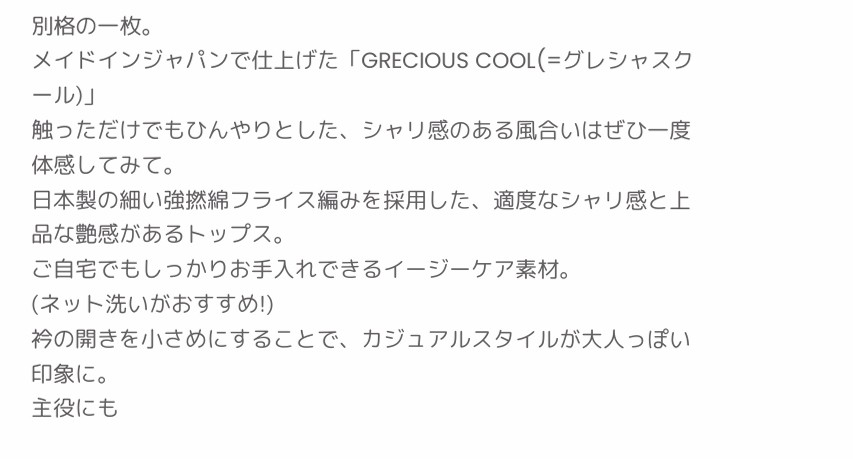別格の一枚。
メイドインジャパンで仕上げた「GRECIOUS COOL(=グレシャスクール)」
触っただけでもひんやりとした、シャリ感のある風合いはぜひ一度体感してみて。
日本製の細い強撚綿フライス編みを採用した、適度なシャリ感と上品な艶感があるトップス。
ご自宅でもしっかりお手入れできるイージーケア素材。
(ネット洗いがおすすめ!)
衿の開きを小さめにすることで、カジュアルスタイルが大人っぽい印象に。
主役にも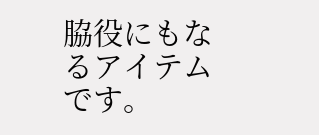脇役にもなるアイテムです。